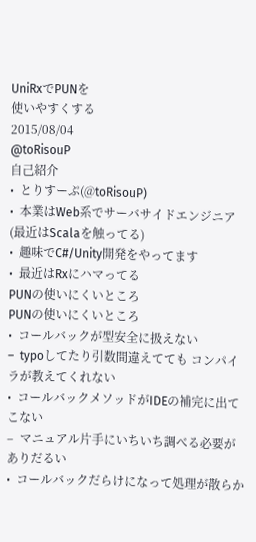UniRxでPUNを
使いやすくする
2015/08/04
@toRisouP
自己紹介
•  とりすーぷ(@toRisouP)
•  本業はWeb系でサーバサイドエンジニア
(最近はScalaを触ってる)
•  趣味でC#/Unity開発をやってます
•  最近はRxにハマってる
PUNの使いにくいところ
PUNの使いにくいところ
•  コールバックが型安全に扱えない
–  typoしてたり引数間違えてても コンパイラが教えてくれない
•  コールバックメソッドがIDEの補完に出てこない
–  マニュアル片手にいちいち調べる必要がありだるい
•  コールバックだらけになって処理が散らか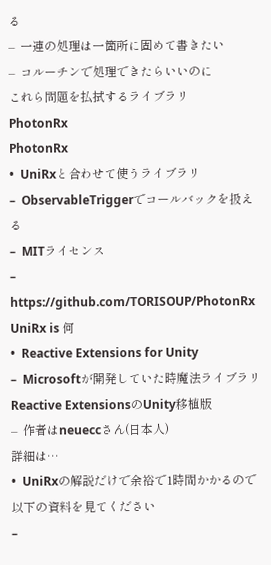る
–  一連の処理は一箇所に固めて書きたい
–  コルーチンで処理できたらいいのに
これら問題を払拭するライブラリ
PhotonRx
PhotonRx
•  UniRxと合わせて使うライブラリ
–  ObservableTriggerでコールバックを扱える
–  MITライセンス
–  https://github.com/TORISOUP/PhotonRx
UniRx is 何
•  Reactive Extensions for Unity
–  Microsoftが開発していた時魔法ライブラリ
Reactive ExtensionsのUnity移植版
–  作者はneueccさん(日本人)
詳細は…
•  UniRxの解説だけで余裕で1時間かかるので
以下の資料を見てください
–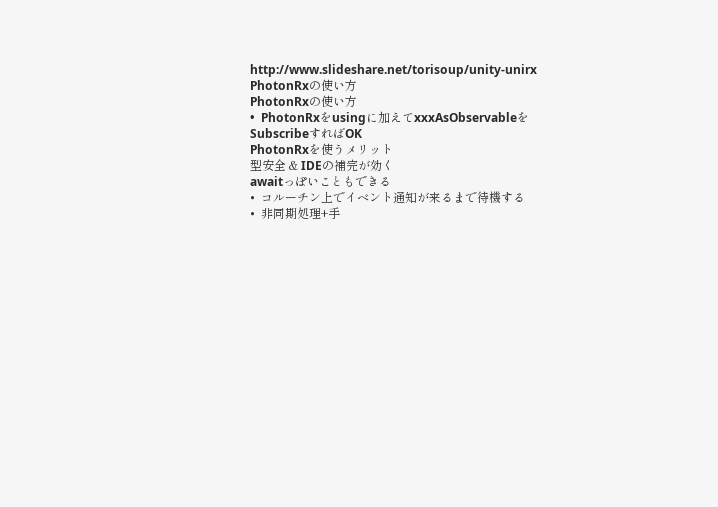http://www.slideshare.net/torisoup/unity-unirx
PhotonRxの使い方
PhotonRxの使い方
•  PhotonRxをusingに加えてxxxAsObservableを
SubscribeすればOK
PhotonRxを使うメリット
型安全 & IDEの補完が効く
awaitっぽいこともできる
•  コルーチン上でイベント通知が来るまで待機する
•  非同期処理+手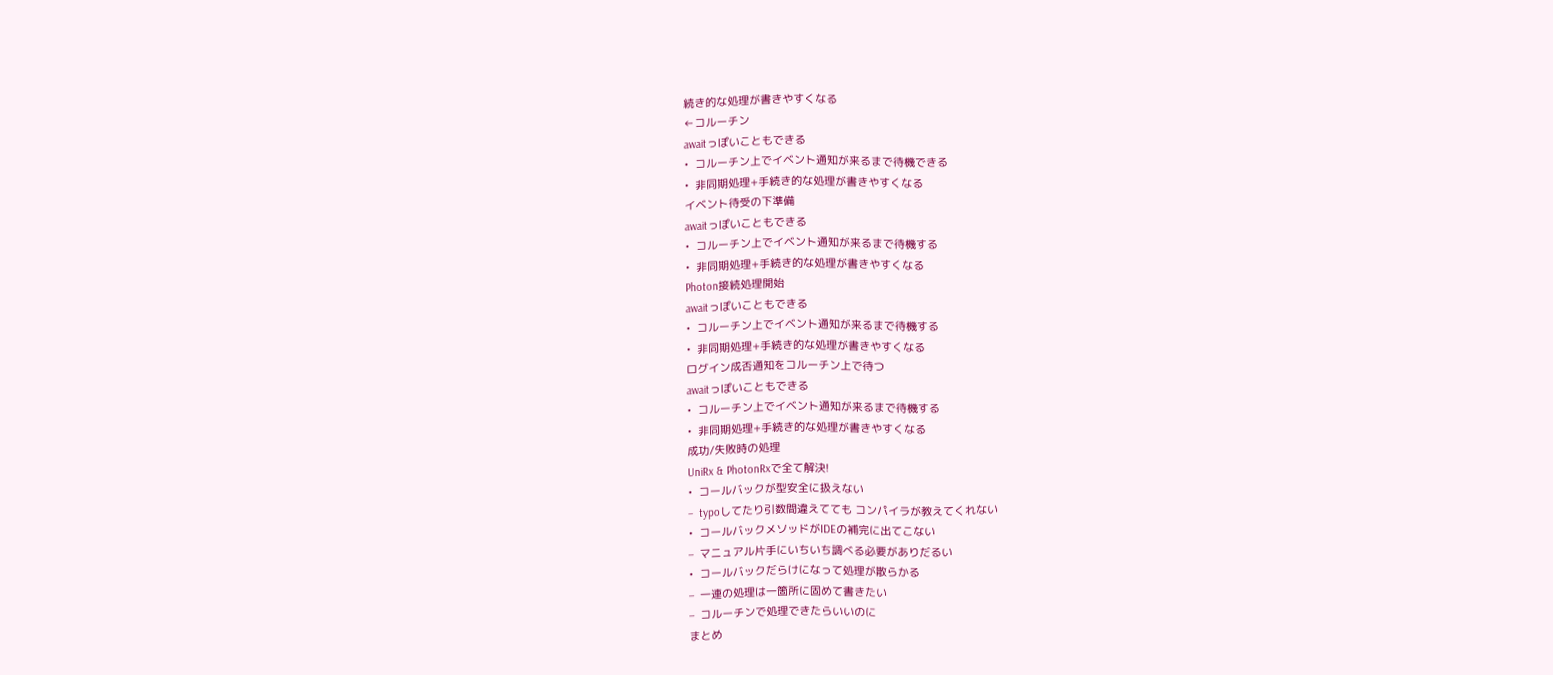続き的な処理が書きやすくなる
←コルーチン
awaitっぽいこともできる
•  コルーチン上でイベント通知が来るまで待機できる
•  非同期処理+手続き的な処理が書きやすくなる
イベント待受の下準備
awaitっぽいこともできる
•  コルーチン上でイベント通知が来るまで待機する
•  非同期処理+手続き的な処理が書きやすくなる
Photon接続処理開始
awaitっぽいこともできる
•  コルーチン上でイベント通知が来るまで待機する
•  非同期処理+手続き的な処理が書きやすくなる
ログイン成否通知をコルーチン上で待つ
awaitっぽいこともできる
•  コルーチン上でイベント通知が来るまで待機する
•  非同期処理+手続き的な処理が書きやすくなる
成功/失敗時の処理
UniRx & PhotonRxで全て解決!
•  コールバックが型安全に扱えない
–  typoしてたり引数間違えてても コンパイラが教えてくれない
•  コールバックメソッドがIDEの補完に出てこない
–  マニュアル片手にいちいち調べる必要がありだるい
•  コールバックだらけになって処理が散らかる
–  一連の処理は一箇所に固めて書きたい
–  コルーチンで処理できたらいいのに
まとめ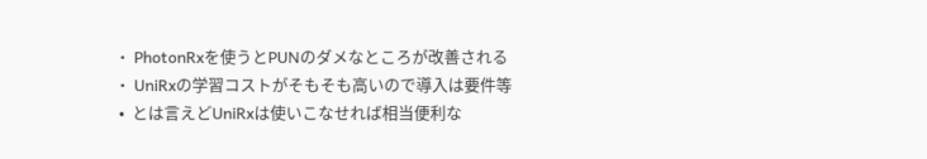•  PhotonRxを使うとPUNのダメなところが改善される
•  UniRxの学習コストがそもそも高いので導入は要件等
•  とは言えどUniRxは使いこなせれば相当便利な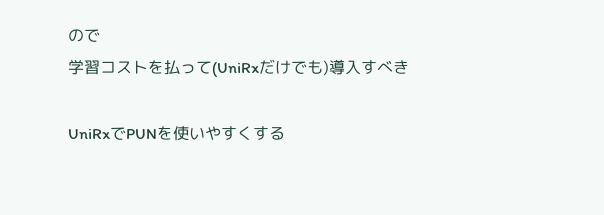ので
学習コストを払って(UniRxだけでも)導入すべき

UniRxでPUNを使いやすくする